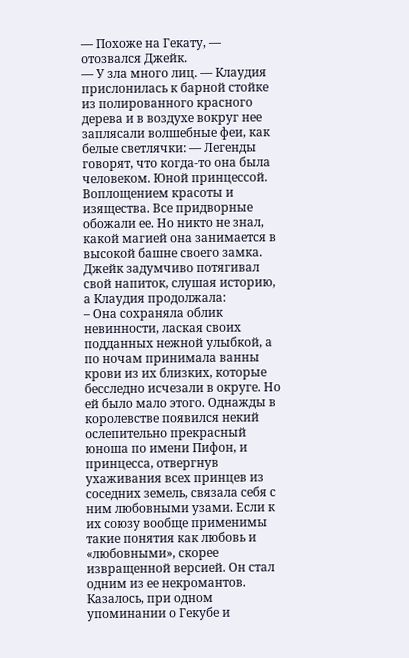— Похоже на Гекату, — отозвался Джейк.
— У зла много лиц. — Клаудия прислонилась к барной стойке из полированного красного дерева и в воздухе вокруг нее заплясали волшебные феи, как белые светлячки: — Легенды говорят, что когда-то она была человеком. Юной принцессой. Воплощением красоты и изящества. Все придворные обожали ее. Но никто не знал, какой магией она занимается в высокой башне своего замка.
Джейк задумчиво потягивал свой напиток, слушая историю, а Клаудия продолжала:
– Она сохраняла облик невинности, лаская своих подданных нежной улыбкой, а по ночам принимала ванны крови из их близких, которые бесследно исчезали в округе. Но ей было мало этого. Однажды в королевстве появился некий ослепительно прекрасный юноша по имени Пифон, и принцесса, отвергнув ухаживания всех принцев из соседних земель, связала себя с ним любовными узами. Если к их союзу вообще применимы такие понятия как любовь и «любовными», скорее извращенной версией. Он стал одним из ее некромантов.
Казалось, при одном упоминании о Гекубе и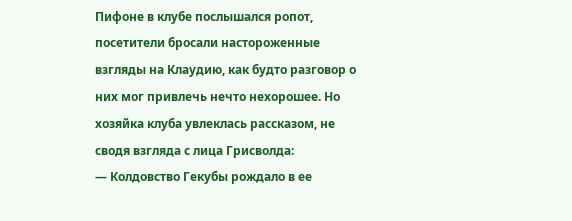Пифоне в клубе послышался ропот, посетители бросали настороженные взгляды на Клаудию, как будто разговор о них мог привлечь нечто нехорошее. Но хозяйка клуба увлеклась рассказом, не сводя взгляда с лица Грисволда:
— Колдовство Гекубы рождало в ее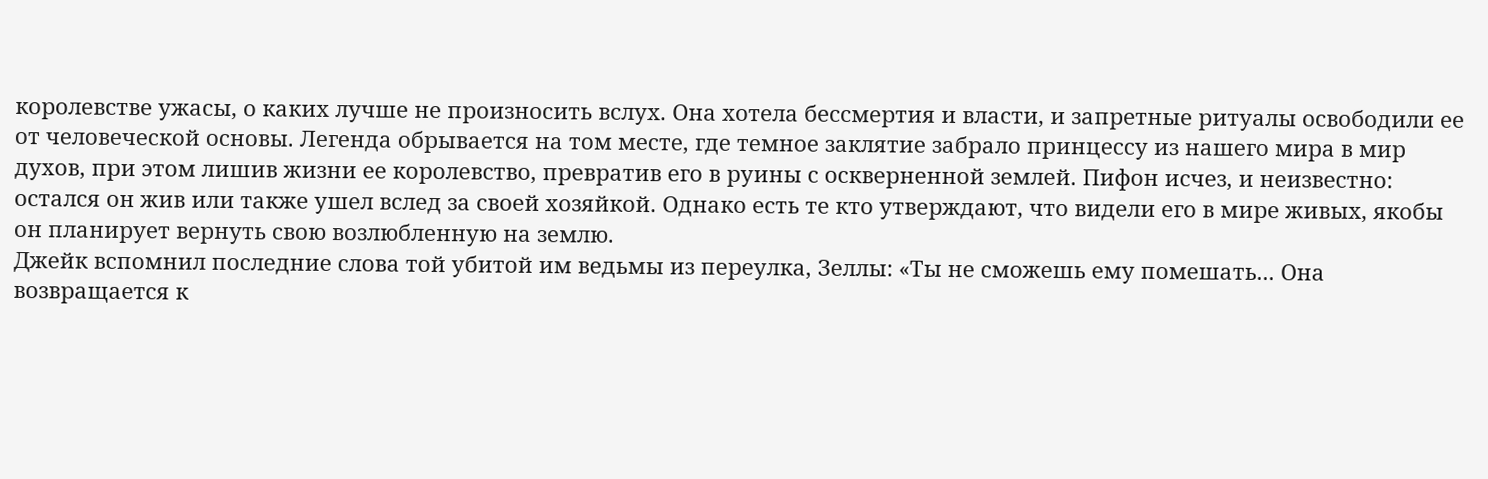королевстве ужасы, о каких лучше не произносить вслух. Она хотела бессмертия и власти, и запретные ритуалы освободили ее от человеческой основы. Легенда обрывается на том месте, где темное заклятие забрало принцессу из нашего мира в мир духов, при этом лишив жизни ее королевство, превратив его в руины с оскверненной землей. Пифон исчез, и неизвестно: остался он жив или также ушел вслед за своей хозяйкой. Однако есть те кто утверждают, что видели его в мире живых, якобы он планирует вернуть свою возлюбленную на землю.
Джейк вспомнил последние слова той убитой им ведьмы из переулка, Зеллы: «Ты не сможешь ему помешать... Она возвращается к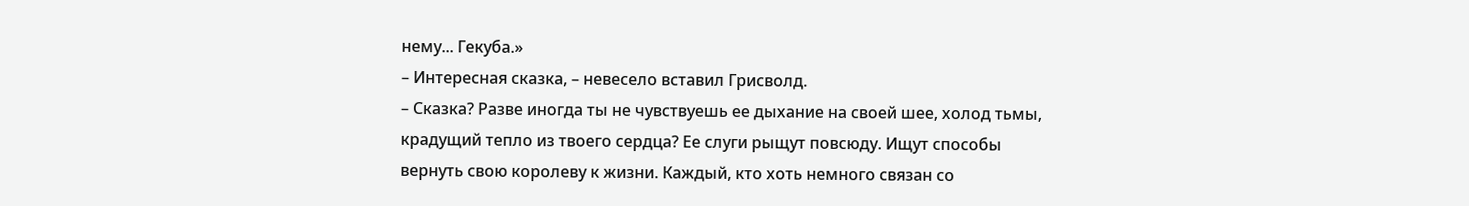нему... Гекуба.»
– Интересная сказка, – невесело вставил Грисволд.
– Сказка? Разве иногда ты не чувствуешь ее дыхание на своей шее, холод тьмы, крадущий тепло из твоего сердца? Ее слуги рыщут повсюду. Ищут способы вернуть свою королеву к жизни. Каждый, кто хоть немного связан со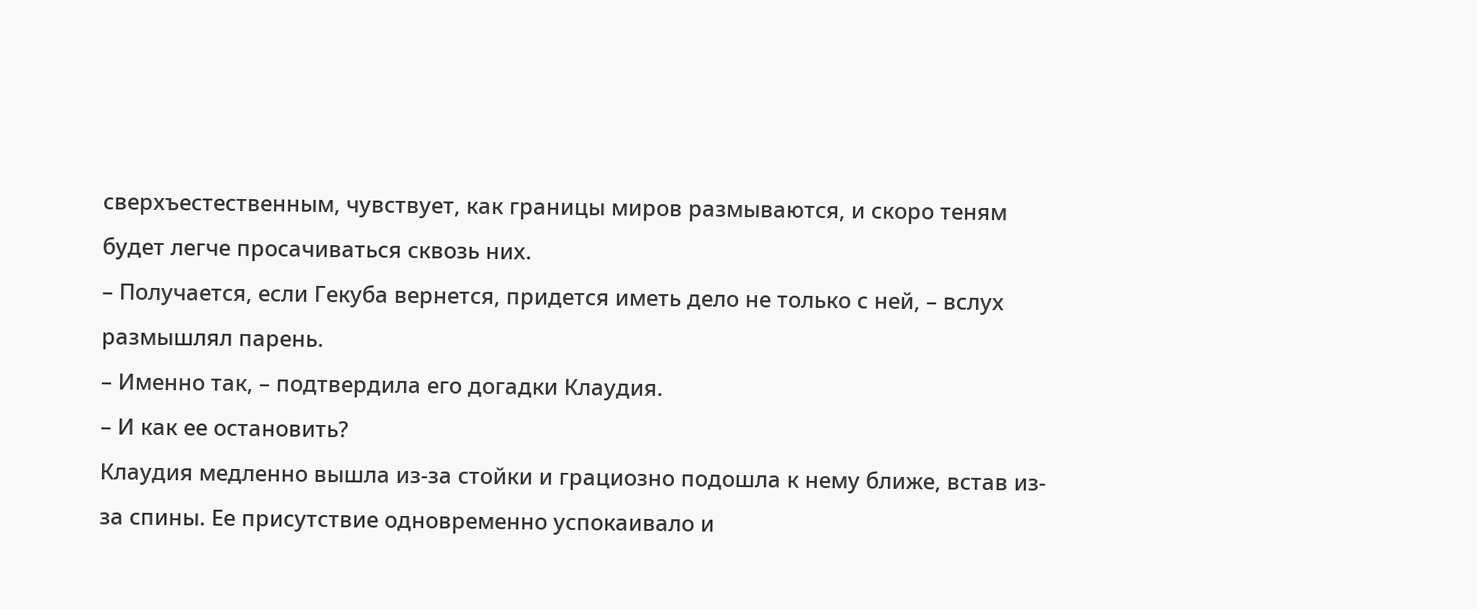сверхъестественным, чувствует, как границы миров размываются, и скоро теням будет легче просачиваться сквозь них.
– Получается, если Гекуба вернется, придется иметь дело не только с ней, – вслух размышлял парень.
– Именно так, – подтвердила его догадки Клаудия.
– И как ее остановить?
Клаудия медленно вышла из-за стойки и грациозно подошла к нему ближе, встав из-за спины. Ее присутствие одновременно успокаивало и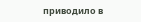приводило в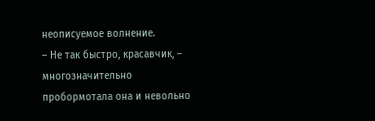неописуемое волнение.
– Не так быстро, красавчик, – многозначительно пробормотала она и невольно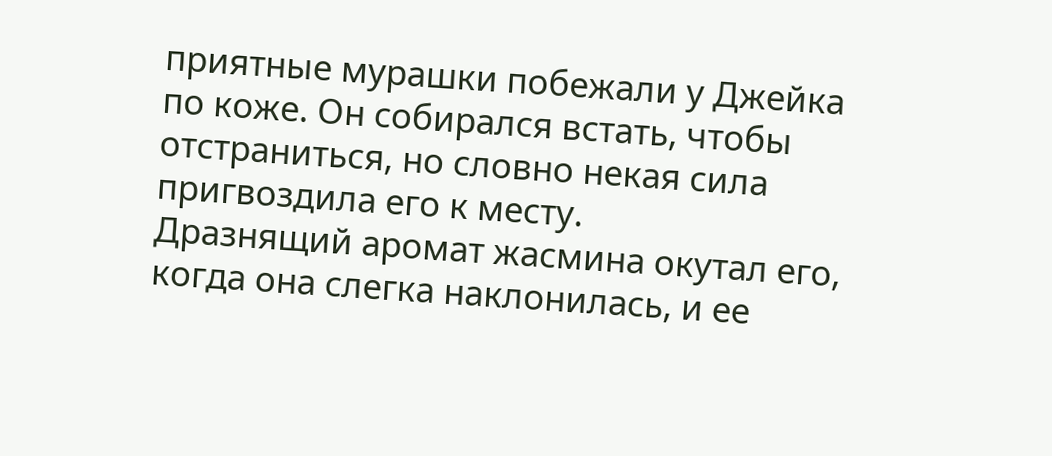приятные мурашки побежали у Джейка по коже. Он собирался встать, чтобы отстраниться, но словно некая сила пригвоздила его к месту.
Дразнящий аромат жасмина окутал его, когда она слегка наклонилась, и ее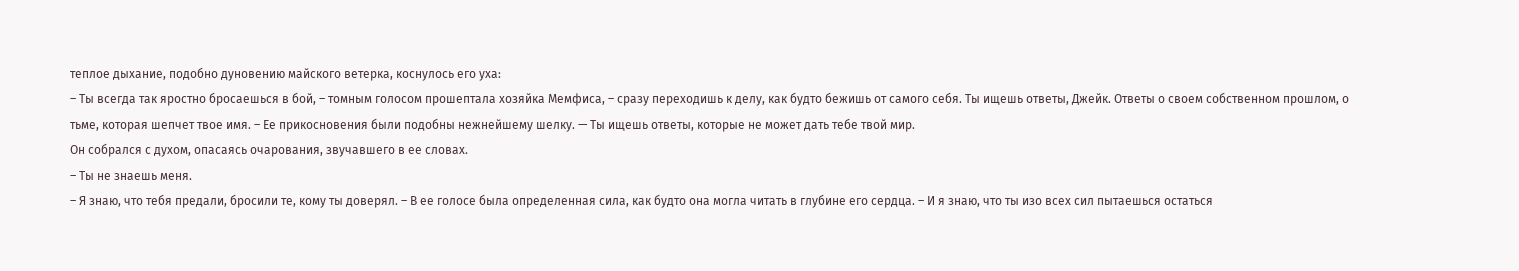теплое дыхание, подобно дуновению майского ветерка, коснулось его уха:
– Ты всегда так яростно бросаешься в бой, – томным голосом прошептала хозяйка Мемфиса, – сразу переходишь к делу, как будто бежишь от самого себя. Ты ищешь ответы, Джейк. Ответы о своем собственном прошлом, о тьме, которая шепчет твое имя. – Ее прикосновения были подобны нежнейшему шелку. — Ты ищешь ответы, которые не может дать тебе твой мир.
Он собрался с духом, опасаясь очарования, звучавшего в ее словах.
– Ты не знаешь меня.
– Я знаю, что тебя предали, бросили те, кому ты доверял. – В ее голосе была определенная сила, как будто она могла читать в глубине его сердца. – И я знаю, что ты изо всех сил пытаешься остаться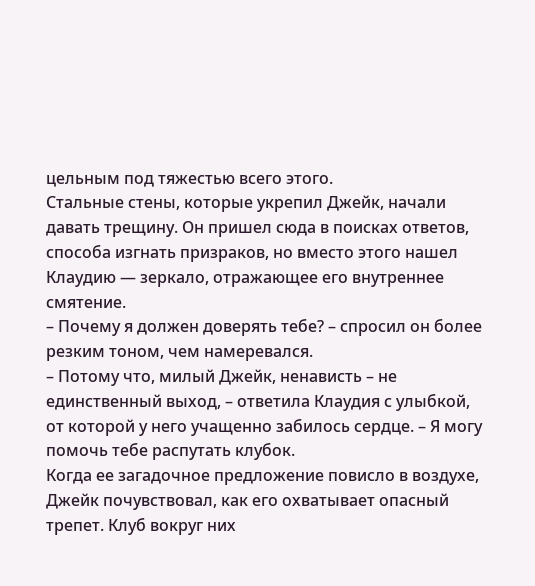цельным под тяжестью всего этого.
Стальные стены, которые укрепил Джейк, начали давать трещину. Он пришел сюда в поисках ответов, способа изгнать призраков, но вместо этого нашел Клаудию — зеркало, отражающее его внутреннее смятение.
– Почему я должен доверять тебе? – спросил он более резким тоном, чем намеревался.
– Потому что, милый Джейк, ненависть – не единственный выход, – ответила Клаудия с улыбкой, от которой у него учащенно забилось сердце. – Я могу помочь тебе распутать клубок.
Когда ее загадочное предложение повисло в воздухе, Джейк почувствовал, как его охватывает опасный трепет. Клуб вокруг них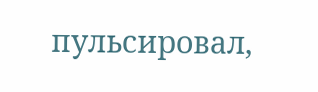пульсировал,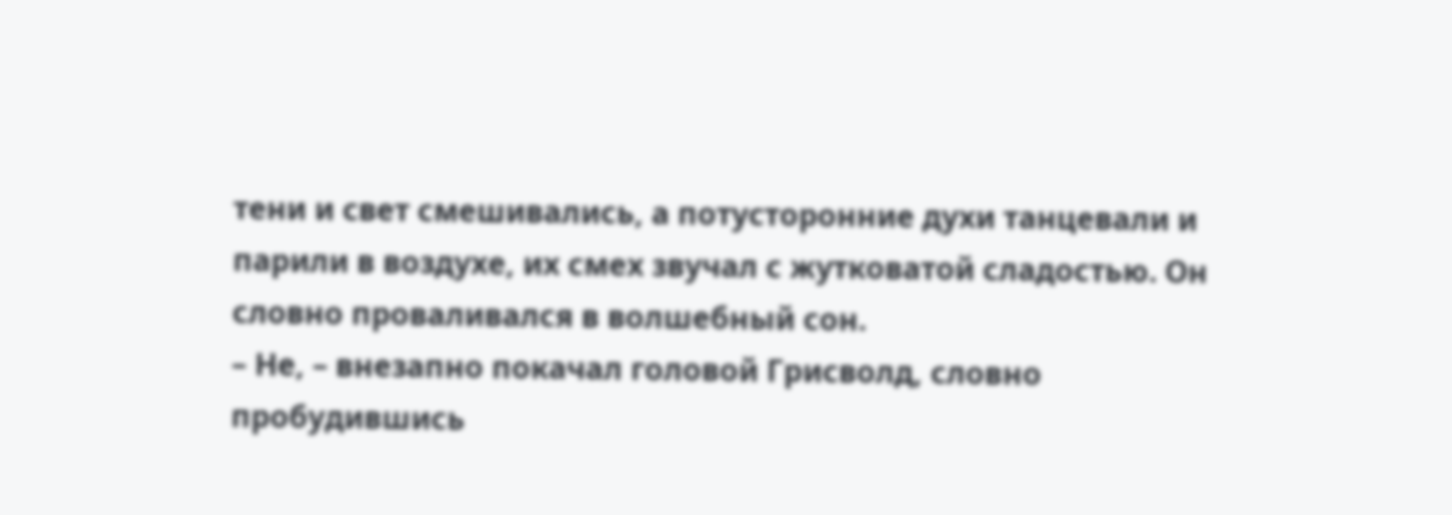тени и свет смешивались, а потусторонние духи танцевали и парили в воздухе, их смех звучал с жутковатой сладостью. Он словно проваливался в волшебный сон.
– Не, – внезапно покачал головой Грисволд, словно пробудившись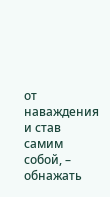от наваждения и став самим собой, – обнажать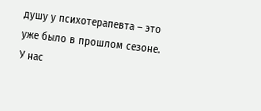душу у психотерапевта – это уже было в прошлом сезоне. У нас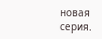новая серия.